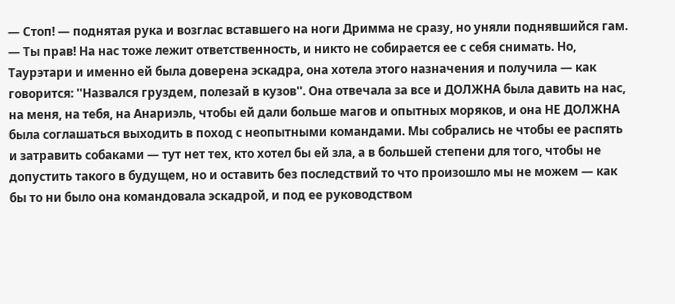— Стоп! — поднятая рука и возглас вставшего на ноги Дримма не сразу, но уняли поднявшийся гам. — Ты прав! На нас тоже лежит ответственность, и никто не собирается ее с себя снимать. Но, Таурэтари и именно ей была доверена эскадра, она хотела этого назначения и получила — как говорится: ''Назвался груздем, полезай в кузов''. Она отвечала за все и ДОЛЖНА была давить на нас, на меня, на тебя, на Анариэль, чтобы ей дали больше магов и опытных моряков, и она НЕ ДОЛЖНА была соглашаться выходить в поход с неопытными командами. Мы собрались не чтобы ее распять и затравить собаками — тут нет тех, кто хотел бы ей зла, а в большей степени для того, чтобы не допустить такого в будущем, но и оставить без последствий то что произошло мы не можем — как бы то ни было она командовала эскадрой, и под ее руководством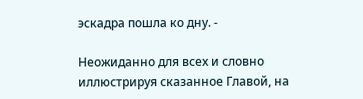эскадра пошла ко дну. -

Неожиданно для всех и словно иллюстрируя сказанное Главой, на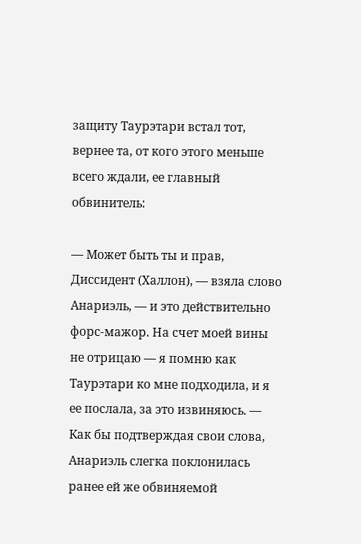защиту Таурэтари встал тот, вернее та, от кого этого меньше всего ждали, ее главный обвинитель:

— Может быть ты и прав, Диссидент (Халлон), — взяла слово Анариэль, — и это действительно форс-мажор. На счет моей вины не отрицаю — я помню как Таурэтари ко мне подходила, и я ее послала, за это извиняюсь. — Как бы подтверждая свои слова, Анариэль слегка поклонилась ранее ей же обвиняемой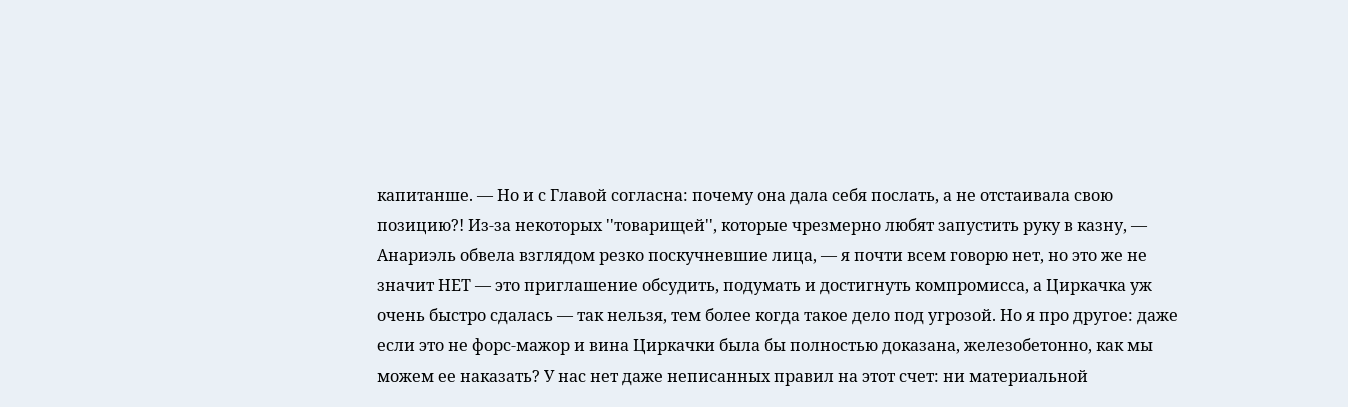капитанше. — Но и с Главой согласна: почему она дала себя послать, а не отстаивала свою позицию?! Из-за некоторых ''товарищей'', которые чрезмерно любят запустить руку в казну, — Анариэль обвела взглядом резко поскучневшие лица, — я почти всем говорю нет, но это же не значит НЕТ — это приглашение обсудить, подумать и достигнуть компромисса, а Циркачка уж очень быстро сдалась — так нельзя, тем более когда такое дело под угрозой. Но я про другое: даже если это не форс-мажор и вина Циркачки была бы полностью доказана, железобетонно, как мы можем ее наказать? У нас нет даже неписанных правил на этот счет: ни материальной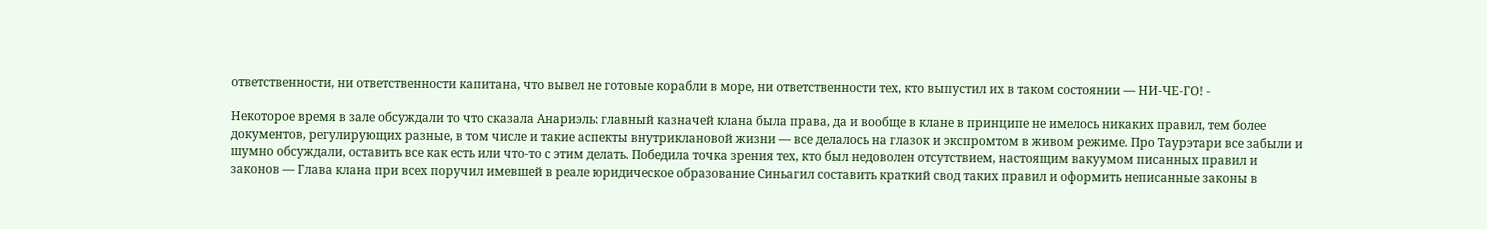ответственности, ни ответственности капитана, что вывел не готовые корабли в море, ни ответственности тех, кто выпустил их в таком состоянии — НИ-ЧЕ-ГО! -

Некоторое время в зале обсуждали то что сказала Анариэль: главный казначей клана была права, да и вообще в клане в принципе не имелось никаких правил, тем более документов, регулирующих разные, в том числе и такие аспекты внутриклановой жизни — все делалось на глазок и экспромтом в живом режиме. Про Таурэтари все забыли и шумно обсуждали, оставить все как есть или что-то с этим делать. Победила точка зрения тех, кто был недоволен отсутствием, настоящим вакуумом писанных правил и законов — Глава клана при всех поручил имевшей в реале юридическое образование Синьагил составить краткий свод таких правил и оформить неписанные законы в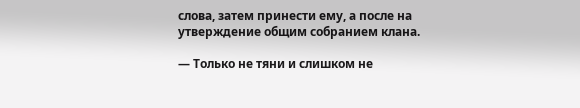слова, затем принести ему, а после на утверждение общим собранием клана.

— Только не тяни и слишком не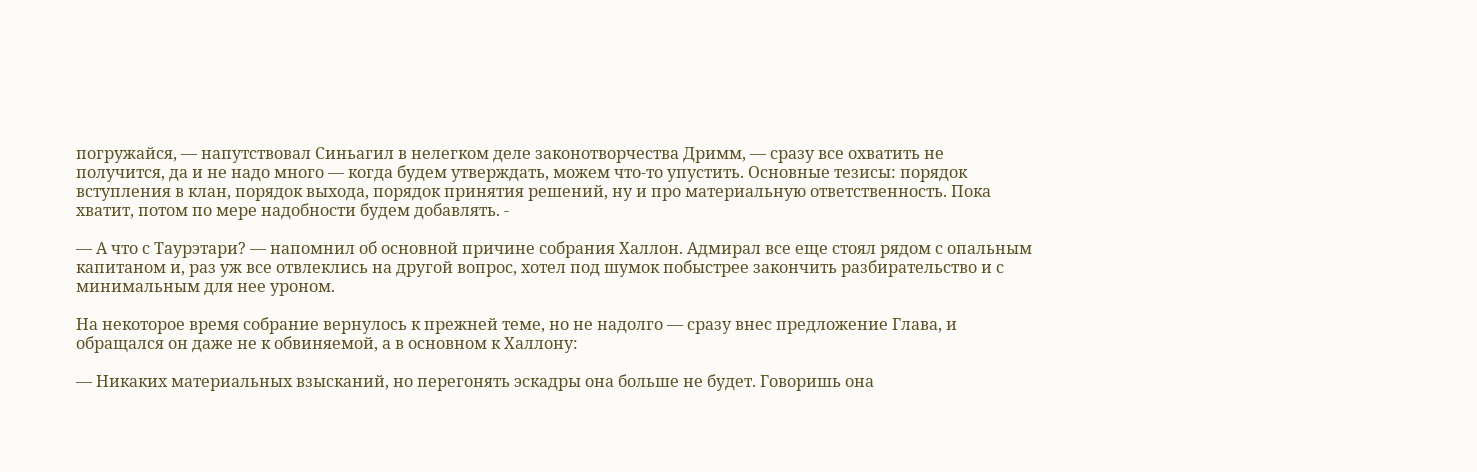погружайся, — напутствовал Синьагил в нелегком деле законотворчества Дримм, — сразу все охватить не получится, да и не надо много — когда будем утверждать, можем что-то упустить. Основные тезисы: порядок вступления в клан, порядок выхода, порядок принятия решений, ну и про материальную ответственность. Пока хватит, потом по мере надобности будем добавлять. -

— А что с Таурэтари? — напомнил об основной причине собрания Халлон. Адмирал все еще стоял рядом с опальным капитаном и, раз уж все отвлеклись на другой вопрос, хотел под шумок побыстрее закончить разбирательство и с минимальным для нее уроном.

На некоторое время собрание вернулось к прежней теме, но не надолго — сразу внес предложение Глава, и обращался он даже не к обвиняемой, а в основном к Халлону:

— Никаких материальных взысканий, но перегонять эскадры она больше не будет. Говоришь она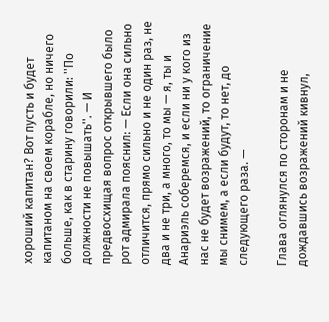хороший капитан? Вот пусть и будет капитаном на своем корабле, но ничего больше, как в старину говорили: ''По должности не повышать''. — И предвосхищая вопрос открывшего было рот адмирала пояснил: — Если она сильно отличится, прямо сильно и не один раз, не два и не три, а много, то мы — я, ты и Анариэль соберемся, и если ни у кого из нас не будет возражений, то ограничение мы снимем, а если будут, то нет, до следующего раза. —

Глава оглянулся по сторонам и не дождавшись возражений кивнул,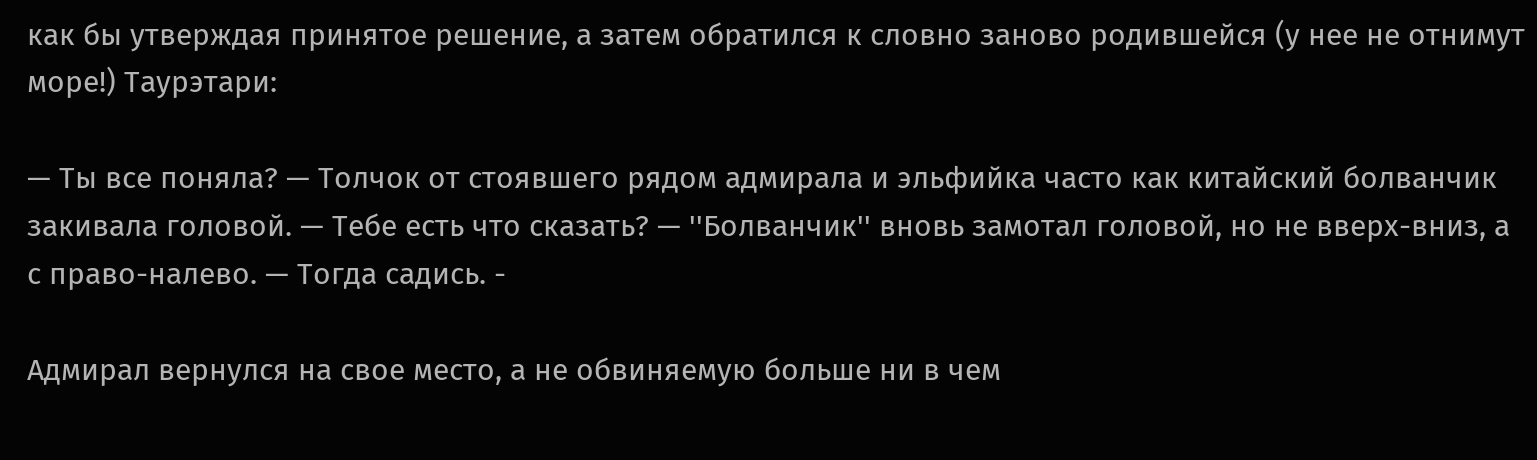как бы утверждая принятое решение, а затем обратился к словно заново родившейся (у нее не отнимут море!) Таурэтари:

— Ты все поняла? — Толчок от стоявшего рядом адмирала и эльфийка часто как китайский болванчик закивала головой. — Тебе есть что сказать? — ''Болванчик'' вновь замотал головой, но не вверх-вниз, а с право-налево. — Тогда садись. -

Адмирал вернулся на свое место, а не обвиняемую больше ни в чем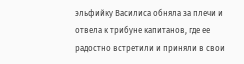эльфийку Василиса обняла за плечи и отвела к трибуне капитанов, где ее радостно встретили и приняли в свои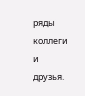ряды коллеги и друзья.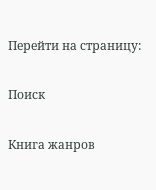Перейти на страницу:

Поиск

Книга жанров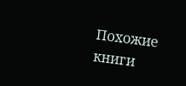Похожие книги